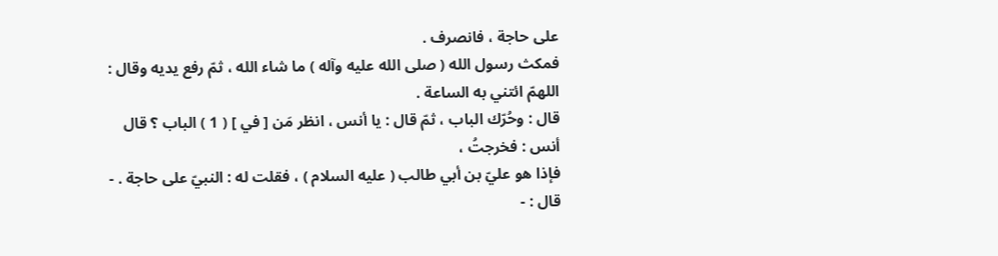على حاجة ، فانصرف .
فمكث رسول الله ( صلى الله عليه وآله ) ما شاء الله ، ثمّ رفع يديه وقال : اللهمّ ائتني به الساعة .
قال : وحُرّك الباب ، ثمّ قال : يا أنس ، انظر مَن [ في ] ( 1 ) الباب ؟ قال أنس : فخرجتُ ،
فإذا هو عليّ بن أبي طالب ( عليه السلام ) ، فقلت له : النبيّ على حاجة . - قال : -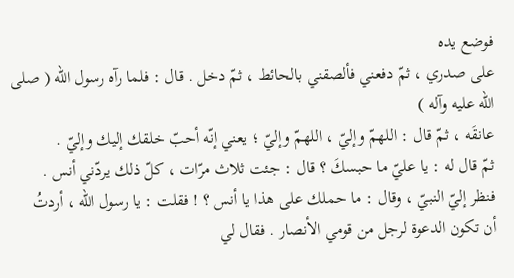فوضع يده
على صدري ، ثمّ دفعني فألصقني بالحائط ، ثمّ دخل . قال : فلما رآه رسول الله ( صلى الله عليه وآله )
عانقَه ، ثمّ قال : اللهمّ وإليّ ، اللهمّ وإليّ ؛ يعني إنّه أحبّ خلقك إليك وإليّ .
ثمّ قال له : يا عليّ ما حبسكَ ؟ قال : جئت ثلاث مرّات ، كلّ ذلك يردّني أنس .
فنظر إليّ النبيّ ، وقال : ما حملك على هذا يا أنس ؟ ! فقلت : يا رسول الله ، أردتُ
أن تكون الدعوة لرجل من قومي الأنصار . فقال لي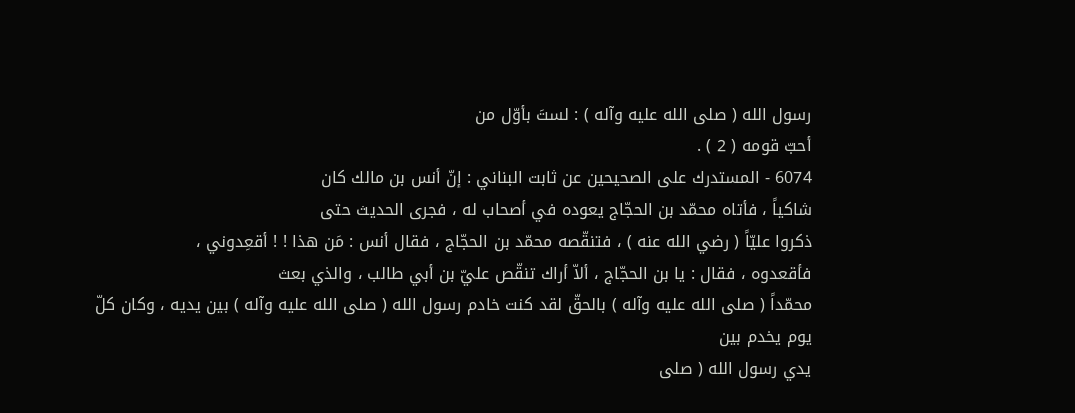رسول الله ( صلى الله عليه وآله ) : لستَ بأوّل من
أحبّ قومه ( 2 ) .
6074 - المستدرك على الصحيحين عن ثابت البناني : إنّ أنس بن مالك كان
شاكياً ، فأتاه محمّد بن الحجّاج يعوده في أصحاب له ، فجرى الحديث حتى
ذكروا عليّاً ( رضي الله عنه ) ، فتنقّصه محمّد بن الحجّاج ، فقال أنس : مَن هذا ! ! أقعِدوني ،
فأقعدوه ، فقال : يا بن الحجّاج ، ألاّ أراك تنقّص عليّ بن أبي طالب ، والذي بعث
محمّداً ( صلى الله عليه وآله ) بالحقّ لقد كنت خادم رسول الله ( صلى الله عليه وآله ) بين يديه ، وكان كلّ يوم يخدم بين
يدي رسول الله ( صلى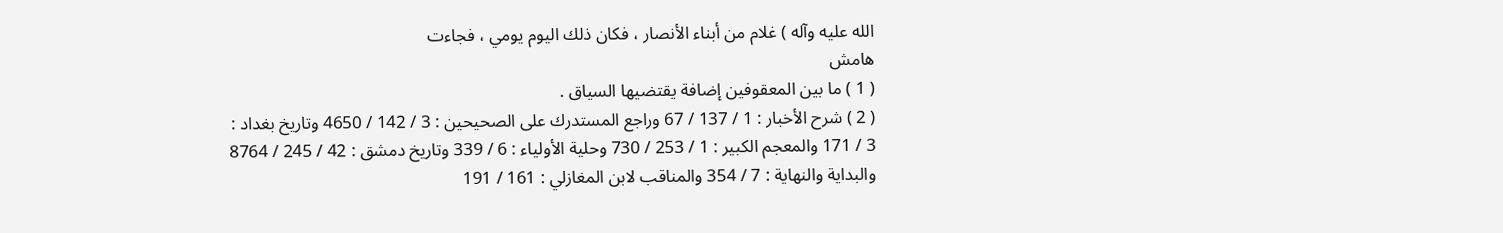الله عليه وآله ) غلام من أبناء الأنصار ، فكان ذلك اليوم يومي ، فجاءت
هامش
( 1 ) ما بين المعقوفين إضافة يقتضيها السياق .
( 2 ) شرح الأخبار : 1 / 137 / 67 وراجع المستدرك على الصحيحين : 3 / 142 / 4650 وتاريخ بغداد :
3 / 171 والمعجم الكبير : 1 / 253 / 730 وحلية الأولياء : 6 / 339 وتاريخ دمشق : 42 / 245 / 8764
والبداية والنهاية : 7 / 354 والمناقب لابن المغازلي : 161 / 191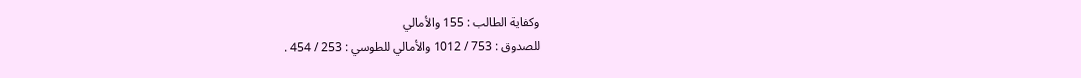وكفاية الطالب : 155 والأمالي
للصدوق : 753 / 1012 والأمالي للطوسي : 253 / 454 .